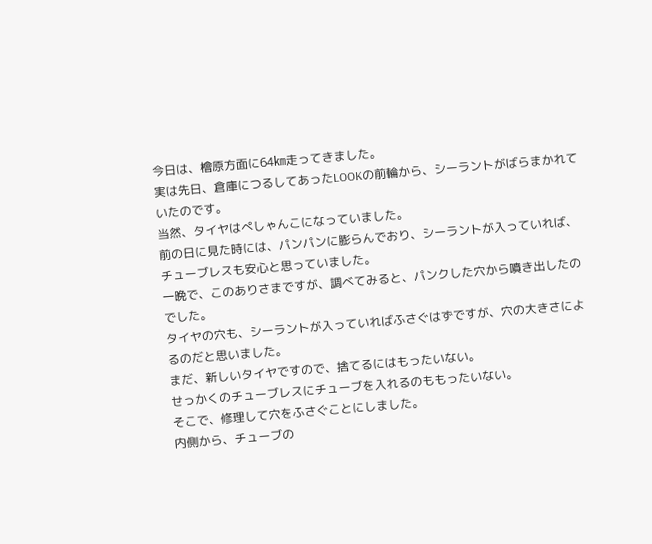今日は、檜原方面に64㎞走ってきました。
実は先日、倉庫につるしてあったLOOKの前輪から、シーラントがばらまかれていたのです。
当然、タイヤはぺしゃんこになっていました。
前の日に見た時には、パンパンに膨らんでおり、シーラントが入っていれば、チューブレスも安心と思っていました。
一晩で、このありさまですが、調べてみると、パンクした穴から噴き出したのでした。
タイヤの穴も、シーラントが入っていればふさぐはずですが、穴の大きさによるのだと思いました。
まだ、新しいタイヤですので、捨てるにはもったいない。
せっかくのチューブレスにチューブを入れるのももったいない。
そこで、修理して穴をふさぐことにしました。
内側から、チューブの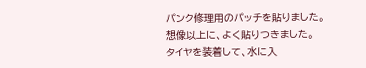パンク修理用のパッチを貼りました。
想像以上に、よく貼りつきました。
タイヤを装着して、水に入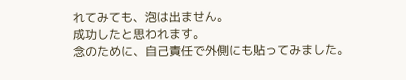れてみても、泡は出ません。
成功したと思われます。
念のために、自己責任で外側にも貼ってみました。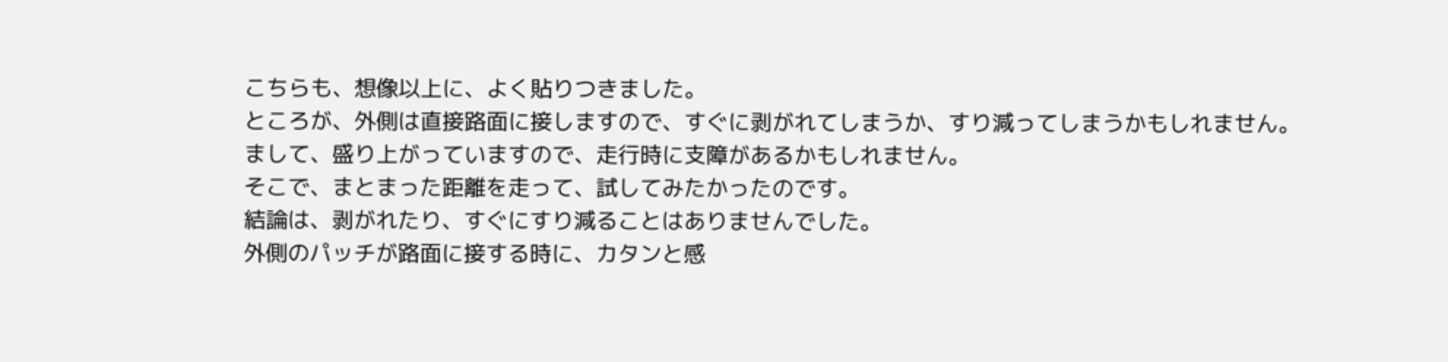こちらも、想像以上に、よく貼りつきました。
ところが、外側は直接路面に接しますので、すぐに剥がれてしまうか、すり減ってしまうかもしれません。
まして、盛り上がっていますので、走行時に支障があるかもしれません。
そこで、まとまった距離を走って、試してみたかったのです。
結論は、剥がれたり、すぐにすり減ることはありませんでした。
外側のパッチが路面に接する時に、カタンと感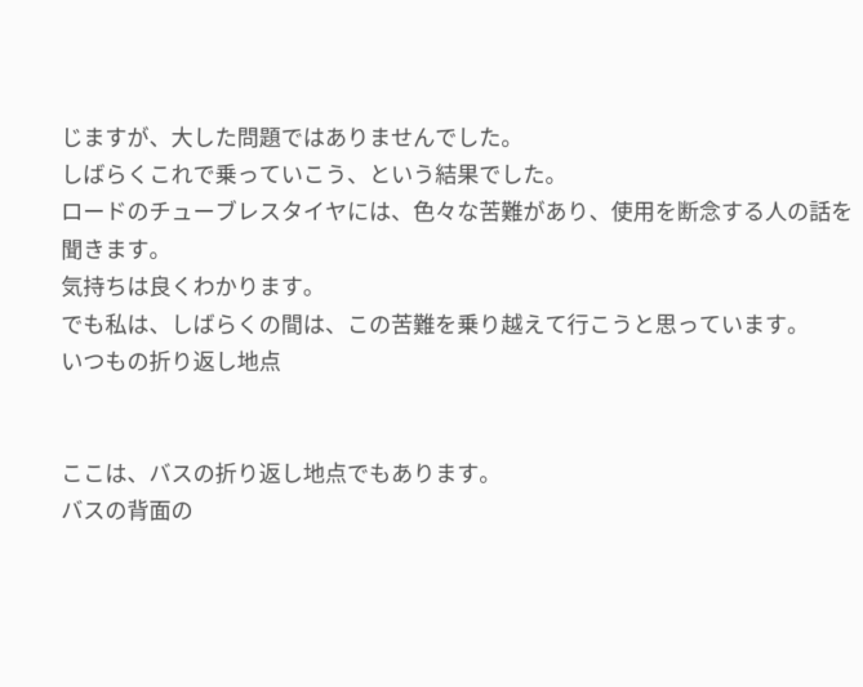じますが、大した問題ではありませんでした。
しばらくこれで乗っていこう、という結果でした。
ロードのチューブレスタイヤには、色々な苦難があり、使用を断念する人の話を聞きます。
気持ちは良くわかります。
でも私は、しばらくの間は、この苦難を乗り越えて行こうと思っています。
いつもの折り返し地点


ここは、バスの折り返し地点でもあります。
バスの背面の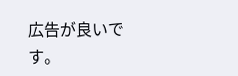広告が良いです。